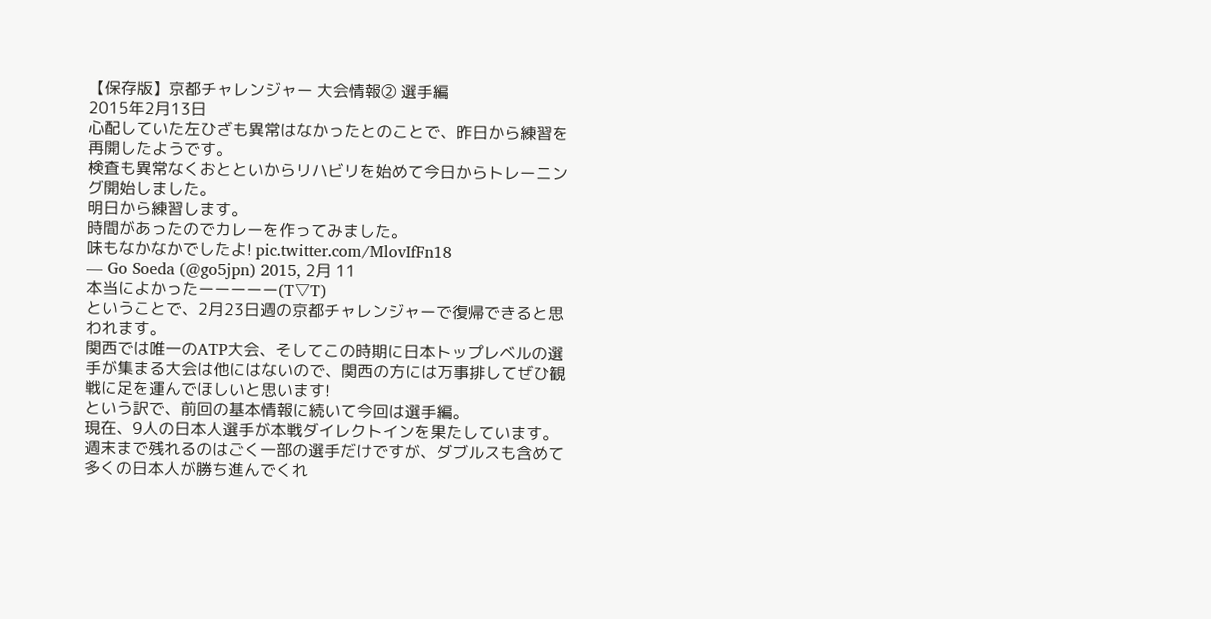【保存版】京都チャレンジャー 大会情報② 選手編
2015年2月13日
心配していた左ひざも異常はなかったとのことで、昨日から練習を再開したようです。
検査も異常なくおとといからリハビリを始めて今日からトレーニング開始しました。
明日から練習します。
時間があったのでカレーを作ってみました。
味もなかなかでしたよ! pic.twitter.com/MlovIfFn18
— Go Soeda (@go5jpn) 2015, 2月 11
本当によかったーーーーー(T▽T)
ということで、2月23日週の京都チャレンジャーで復帰できると思われます。
関西では唯一のATP大会、そしてこの時期に日本トップレベルの選手が集まる大会は他にはないので、関西の方には万事排してぜひ観戦に足を運んでほしいと思います!
という訳で、前回の基本情報に続いて今回は選手編。
現在、9人の日本人選手が本戦ダイレクトインを果たしています。
週末まで残れるのはごく一部の選手だけですが、ダブルスも含めて多くの日本人が勝ち進んでくれ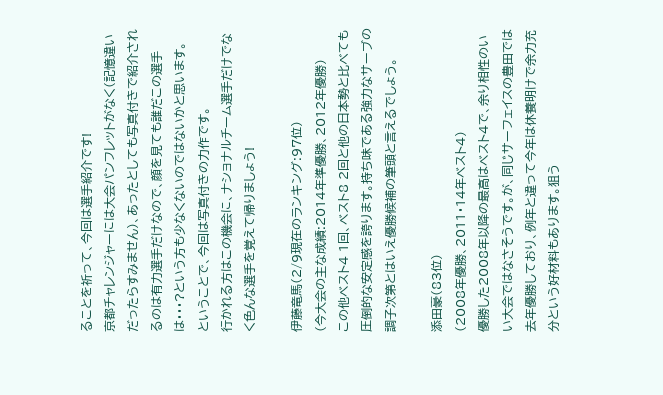ることを祈って、今回は選手紹介です!
京都チャレンジャーには大会パンフレットがなく(記憶違いだったらすみません)、あったとしても写真付きで紹介されるのは有力選手だけなので、顔を見ても誰だこの選手は・・・?という方も少なくないのではないかと思います。
ということで、今回は写真付きの力作です。
行かれる方はこの機会に、ナショナルチーム選手だけでなく色んな選手を覚えて帰りましょう!

伊藤竜馬(2/9現在のランキング:97位)
(今大会の主な成績:2014年準優勝、2012年優勝)
この他ベスト4 1回、ベスト8 2回と他の日本勢と比べても圧倒的な安定感を誇ります。持ち味である強力なサーブの調子次第とはいえ優勝候補の筆頭と言えるでしょう。

添田豪(83位)
(2008年優勝、2011・14年ベスト4)
優勝した2008年以降の最高はベスト4で、余り相性のいい大会ではなさそうです。が、同じサーフェイスの豊田では去年優勝しており、例年と違って今年は休養明けで余力充分という好材料もあります。狙う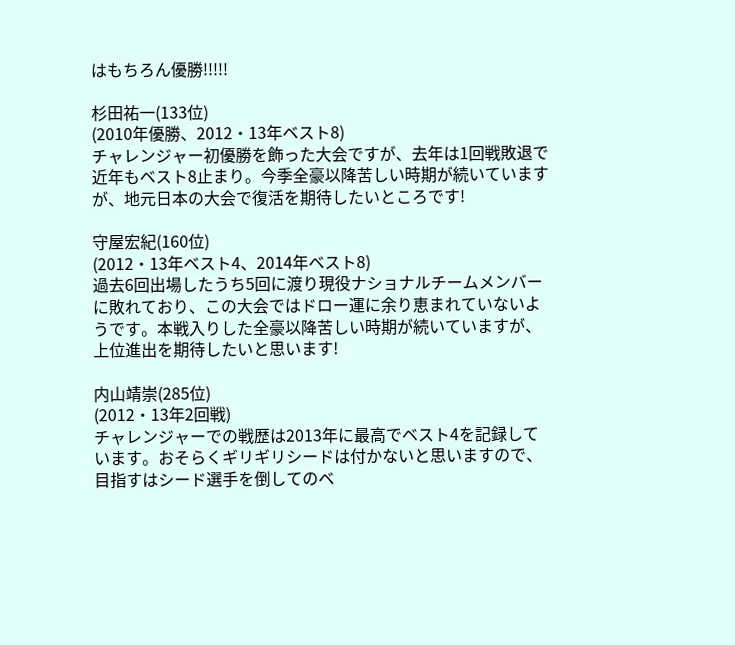はもちろん優勝!!!!!

杉田祐一(133位)
(2010年優勝、2012・13年ベスト8)
チャレンジャー初優勝を飾った大会ですが、去年は1回戦敗退で近年もベスト8止まり。今季全豪以降苦しい時期が続いていますが、地元日本の大会で復活を期待したいところです!

守屋宏紀(160位)
(2012・13年ベスト4、2014年ベスト8)
過去6回出場したうち5回に渡り現役ナショナルチームメンバーに敗れており、この大会ではドロー運に余り恵まれていないようです。本戦入りした全豪以降苦しい時期が続いていますが、上位進出を期待したいと思います!

内山靖崇(285位)
(2012・13年2回戦)
チャレンジャーでの戦歴は2013年に最高でベスト4を記録しています。おそらくギリギリシードは付かないと思いますので、目指すはシード選手を倒してのベ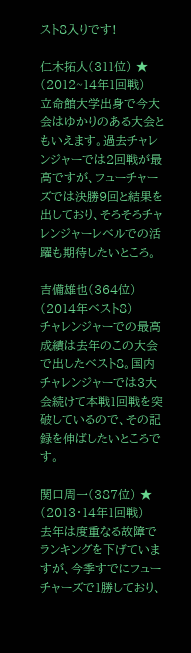スト8入りです!

仁木拓人(311位) ★
(2012~14年1回戦)
立命館大学出身で今大会はゆかりのある大会ともいえます。過去チャレンジャーでは2回戦が最高ですが、フューチャーズでは決勝9回と結果を出しており、そろそろチャレンジャーレベルでの活躍も期待したいところ。

吉備雄也(364位)
(2014年ベスト8)
チャレンジャーでの最高成績は去年のこの大会で出したベスト8。国内チャレンジャーでは3大会続けて本戦1回戦を突破しているので、その記録を伸ばしたいところです。

関口周一(387位) ★
(2013・14年1回戦)
去年は度重なる故障でランキングを下げていますが、今季すでにフューチャーズで1勝しており、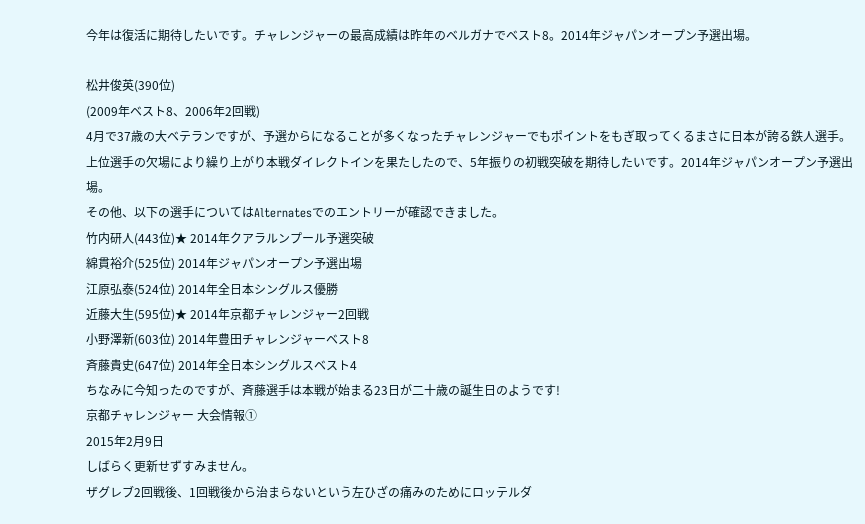今年は復活に期待したいです。チャレンジャーの最高成績は昨年のベルガナでベスト8。2014年ジャパンオープン予選出場。

松井俊英(390位)
(2009年ベスト8、2006年2回戦)
4月で37歳の大ベテランですが、予選からになることが多くなったチャレンジャーでもポイントをもぎ取ってくるまさに日本が誇る鉄人選手。上位選手の欠場により繰り上がり本戦ダイレクトインを果たしたので、5年振りの初戦突破を期待したいです。2014年ジャパンオープン予選出場。
その他、以下の選手についてはAlternatesでのエントリーが確認できました。
竹内研人(443位)★ 2014年クアラルンプール予選突破
綿貫裕介(525位) 2014年ジャパンオープン予選出場
江原弘泰(524位) 2014年全日本シングルス優勝
近藤大生(595位)★ 2014年京都チャレンジャー2回戦
小野澤新(603位) 2014年豊田チャレンジャーベスト8
斉藤貴史(647位) 2014年全日本シングルスベスト4
ちなみに今知ったのですが、斉藤選手は本戦が始まる23日が二十歳の誕生日のようです!
京都チャレンジャー 大会情報①
2015年2月9日
しばらく更新せずすみません。
ザグレブ2回戦後、1回戦後から治まらないという左ひざの痛みのためにロッテルダ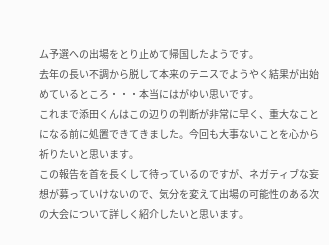ム予選への出場をとり止めて帰国したようです。
去年の長い不調から脱して本来のテニスでようやく結果が出始めているところ・・・本当にはがゆい思いです。
これまで添田くんはこの辺りの判断が非常に早く、重大なことになる前に処置できてきました。今回も大事ないことを心から祈りたいと思います。
この報告を首を長くして待っているのですが、ネガティブな妄想が募っていけないので、気分を変えて出場の可能性のある次の大会について詳しく紹介したいと思います。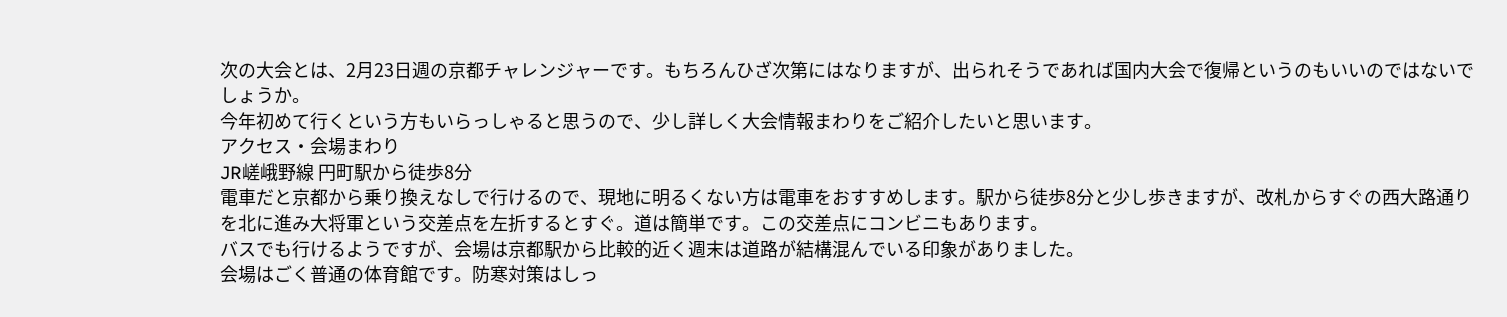次の大会とは、2月23日週の京都チャレンジャーです。もちろんひざ次第にはなりますが、出られそうであれば国内大会で復帰というのもいいのではないでしょうか。
今年初めて行くという方もいらっしゃると思うので、少し詳しく大会情報まわりをご紹介したいと思います。
アクセス・会場まわり
JR嵯峨野線 円町駅から徒歩8分
電車だと京都から乗り換えなしで行けるので、現地に明るくない方は電車をおすすめします。駅から徒歩8分と少し歩きますが、改札からすぐの西大路通りを北に進み大将軍という交差点を左折するとすぐ。道は簡単です。この交差点にコンビニもあります。
バスでも行けるようですが、会場は京都駅から比較的近く週末は道路が結構混んでいる印象がありました。
会場はごく普通の体育館です。防寒対策はしっ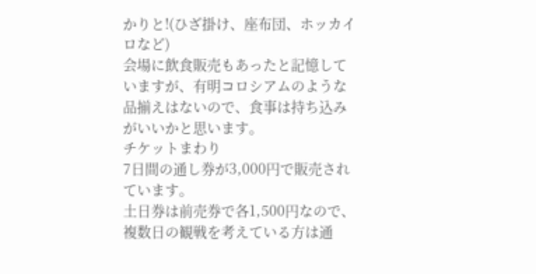かりと!(ひざ掛け、座布団、ホッカイロなど)
会場に飲食販売もあったと記憶していますが、有明コロシアムのような品揃えはないので、食事は持ち込みがいいかと思います。
チケットまわり
7日間の通し券が3,000円で販売されています。
土日券は前売券で各1,500円なので、複数日の観戦を考えている方は通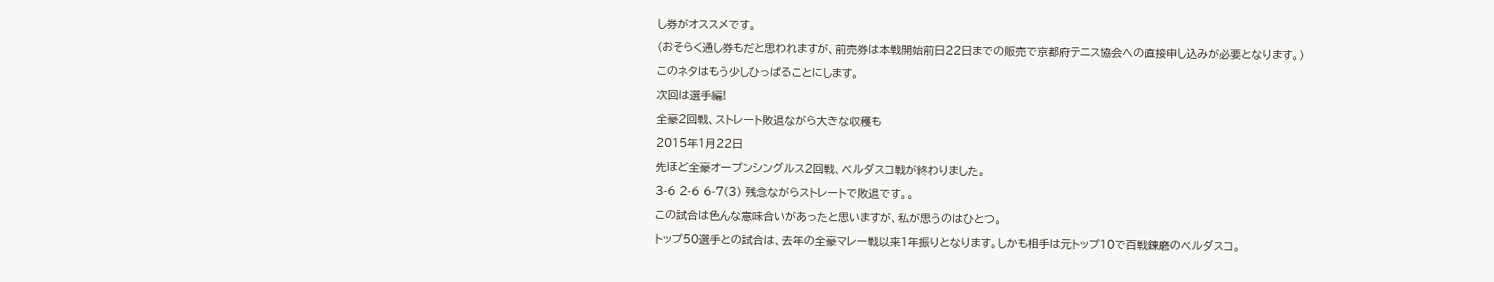し券がオススメです。
(おそらく通し券もだと思われますが、前売券は本戦開始前日22日までの販売で京都府テニス協会への直接申し込みが必要となります。)
このネタはもう少しひっぱることにします。
次回は選手編!
全豪2回戦、ストレート敗退ながら大きな収穫も
2015年1月22日
先ほど全豪オープンシングルス2回戦、ベルダスコ戦が終わりました。
3-6 2-6 6-7(3) 残念ながらストレートで敗退です。。
この試合は色んな意味合いがあったと思いますが、私が思うのはひとつ。
トップ50選手との試合は、去年の全豪マレー戦以来1年振りとなります。しかも相手は元トップ10で百戦錬磨のベルダスコ。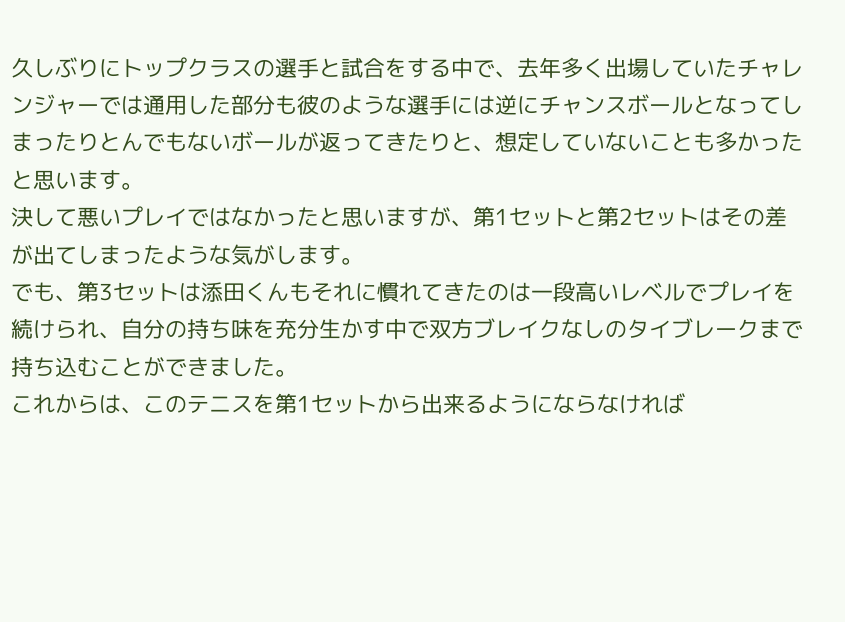久しぶりにトップクラスの選手と試合をする中で、去年多く出場していたチャレンジャーでは通用した部分も彼のような選手には逆にチャンスボールとなってしまったりとんでもないボールが返ってきたりと、想定していないことも多かったと思います。
決して悪いプレイではなかったと思いますが、第1セットと第2セットはその差が出てしまったような気がします。
でも、第3セットは添田くんもそれに慣れてきたのは一段高いレベルでプレイを続けられ、自分の持ち味を充分生かす中で双方ブレイクなしのタイブレークまで持ち込むことができました。
これからは、このテニスを第1セットから出来るようにならなければ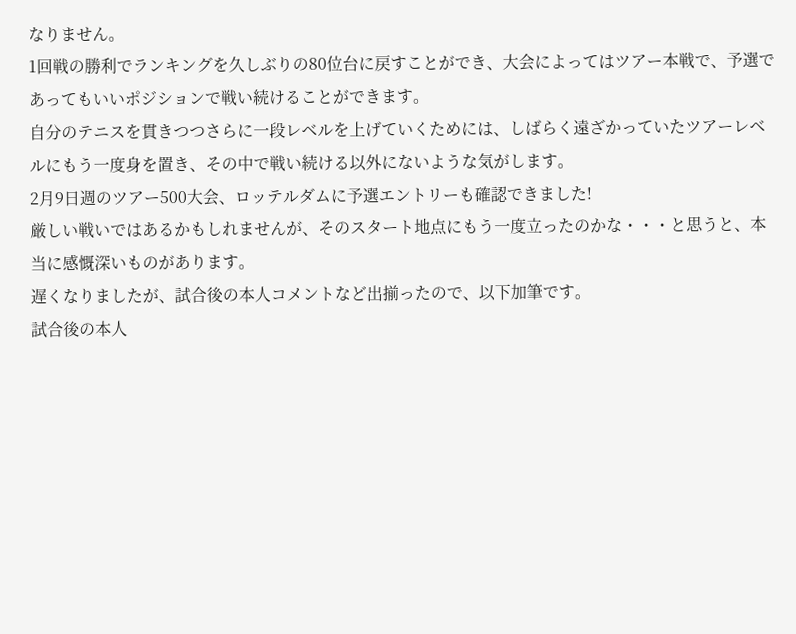なりません。
1回戦の勝利でランキングを久しぶりの80位台に戻すことができ、大会によってはツアー本戦で、予選であってもいいポジションで戦い続けることができます。
自分のテニスを貫きつつさらに一段レベルを上げていくためには、しばらく遠ざかっていたツアーレベルにもう一度身を置き、その中で戦い続ける以外にないような気がします。
2月9日週のツアー500大会、ロッテルダムに予選エントリーも確認できました!
厳しい戦いではあるかもしれませんが、そのスタート地点にもう一度立ったのかな・・・と思うと、本当に感慨深いものがあります。
遅くなりましたが、試合後の本人コメントなど出揃ったので、以下加筆です。
試合後の本人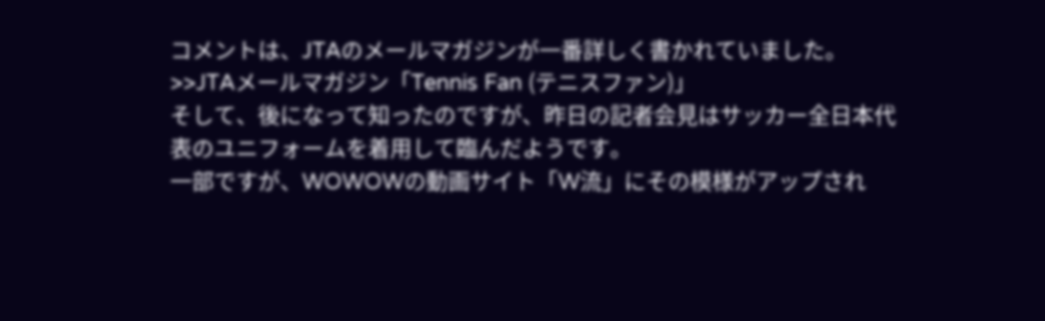コメントは、JTAのメールマガジンが一番詳しく書かれていました。
>>JTAメールマガジン「Tennis Fan (テニスファン)」
そして、後になって知ったのですが、昨日の記者会見はサッカー全日本代表のユニフォームを着用して臨んだようです。
一部ですが、WOWOWの動画サイト「W流」にその模様がアップされ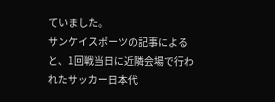ていました。
サンケイスポーツの記事によると、1回戦当日に近隣会場で行われたサッカー日本代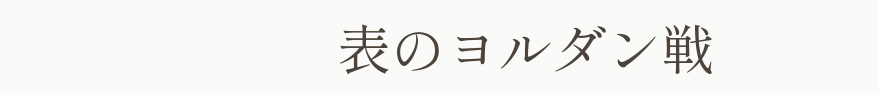表のヨルダン戦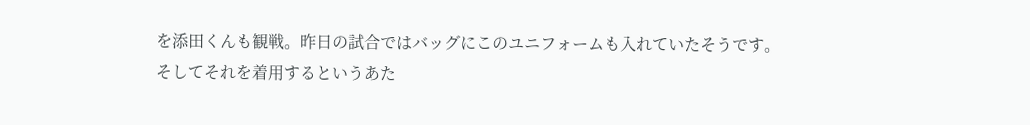を添田くんも観戦。昨日の試合ではバッグにこのユニフォームも入れていたそうです。
そしてそれを着用するというあた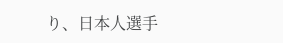り、日本人選手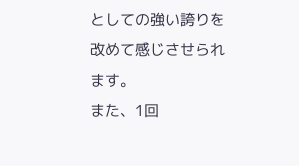としての強い誇りを改めて感じさせられます。
また、1回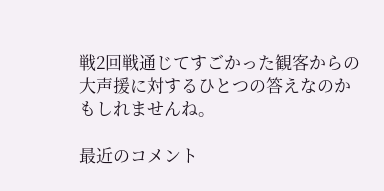戦2回戦通じてすごかった観客からの大声援に対するひとつの答えなのかもしれませんね。

最近のコメント